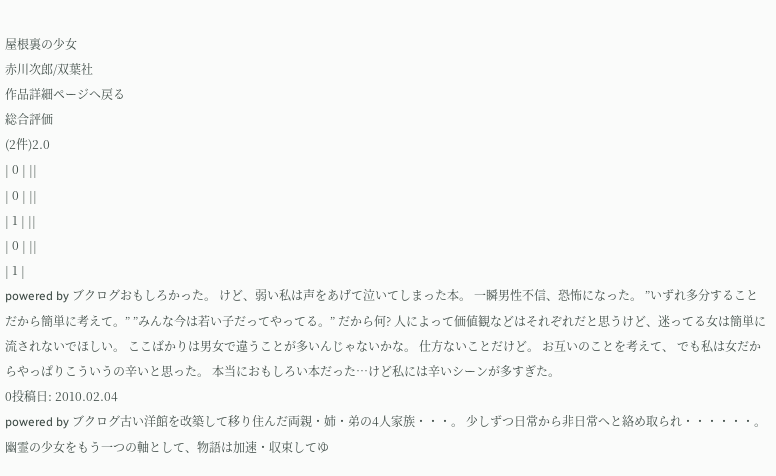屋根裏の少女
赤川次郎/双葉社
作品詳細ページへ戻る
総合評価
(2件)2.0
| 0 | ||
| 0 | ||
| 1 | ||
| 0 | ||
| 1 |
powered by ブクログおもしろかった。 けど、弱い私は声をあげて泣いてしまった本。 一瞬男性不信、恐怖になった。 ”いずれ多分することだから簡単に考えて。” ”みんな今は若い子だってやってる。” だから何? 人によって価値観などはそれぞれだと思うけど、迷ってる女は簡単に流されないでほしい。 ここばかりは男女で違うことが多いんじゃないかな。 仕方ないことだけど。 お互いのことを考えて、 でも私は女だからやっぱりこういうの辛いと思った。 本当におもしろい本だった…けど私には辛いシーンが多すぎた。
0投稿日: 2010.02.04
powered by ブクログ古い洋館を改築して移り住んだ両親・姉・弟の4人家族・・・。 少しずつ日常から非日常へと絡め取られ・・・・・・。 幽霊の少女をもう一つの軸として、物語は加速・収束してゆ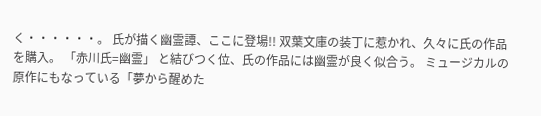く・・・・・・。 氏が描く幽霊譚、ここに登場!! 双葉文庫の装丁に惹かれ、久々に氏の作品を購入。 「赤川氏=幽霊」 と結びつく位、氏の作品には幽霊が良く似合う。 ミュージカルの原作にもなっている「夢から醒めた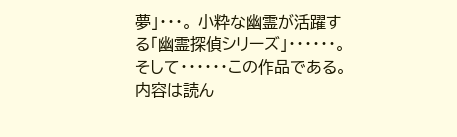夢」・・・。 小粋な幽霊が活躍する「幽霊探偵シリーズ」・・・・・・。 そして・・・・・・この作品である。 内容は読ん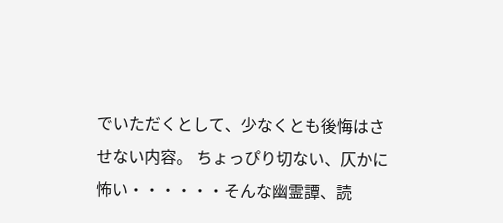でいただくとして、少なくとも後悔はさせない内容。 ちょっぴり切ない、仄かに怖い・・・・・・そんな幽霊譚、読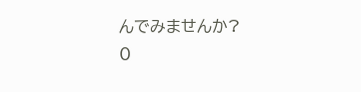んでみませんか?
0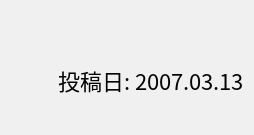投稿日: 2007.03.13